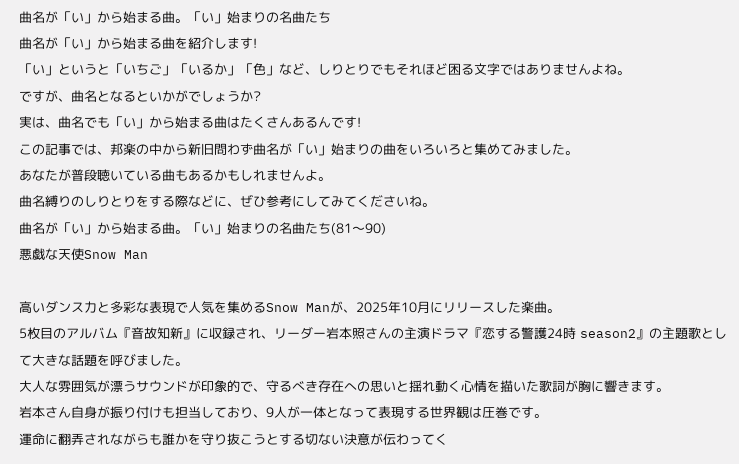曲名が「い」から始まる曲。「い」始まりの名曲たち
曲名が「い」から始まる曲を紹介します!
「い」というと「いちご」「いるか」「色」など、しりとりでもそれほど困る文字ではありませんよね。
ですが、曲名となるといかがでしょうか?
実は、曲名でも「い」から始まる曲はたくさんあるんです!
この記事では、邦楽の中から新旧問わず曲名が「い」始まりの曲をいろいろと集めてみました。
あなたが普段聴いている曲もあるかもしれませんよ。
曲名縛りのしりとりをする際などに、ぜひ参考にしてみてくださいね。
曲名が「い」から始まる曲。「い」始まりの名曲たち(81〜90)
悪戯な天使Snow Man

高いダンス力と多彩な表現で人気を集めるSnow Manが、2025年10月にリリースした楽曲。
5枚目のアルバム『音故知新』に収録され、リーダー岩本照さんの主演ドラマ『恋する警護24時 season2』の主題歌として大きな話題を呼びました。
大人な雰囲気が漂うサウンドが印象的で、守るべき存在への思いと揺れ動く心情を描いた歌詞が胸に響きます。
岩本さん自身が振り付けも担当しており、9人が一体となって表現する世界観は圧巻です。
運命に翻弄されながらも誰かを守り抜こうとする切ない決意が伝わってく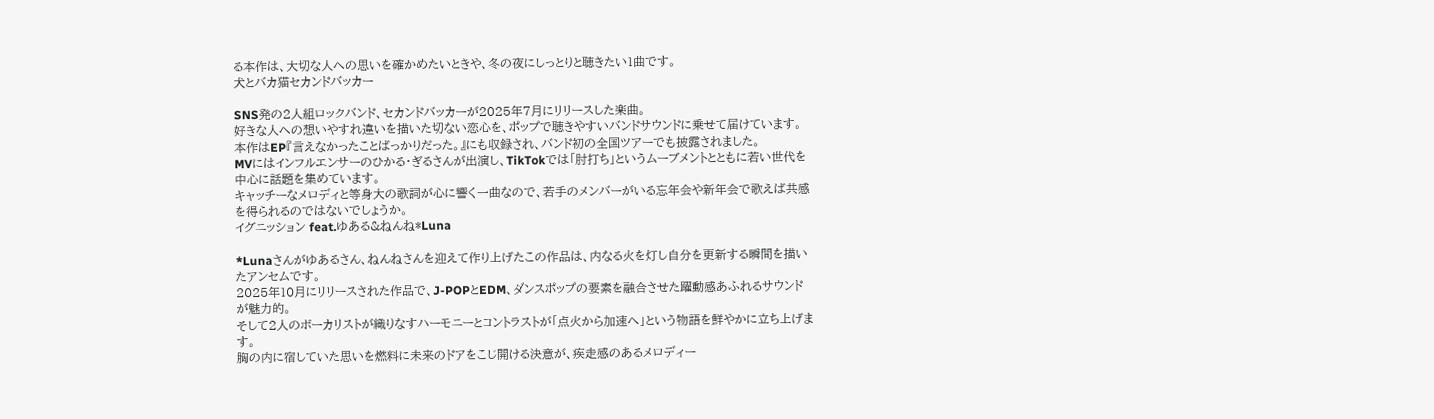る本作は、大切な人への思いを確かめたいときや、冬の夜にしっとりと聴きたい1曲です。
犬とバカ猫セカンドバッカー

SNS発の2人組ロックバンド、セカンドバッカーが2025年7月にリリースした楽曲。
好きな人への想いやすれ違いを描いた切ない恋心を、ポップで聴きやすいバンドサウンドに乗せて届けています。
本作はEP『言えなかったことばっかりだった。』にも収録され、バンド初の全国ツアーでも披露されました。
MVにはインフルエンサーのひかる・ぎるさんが出演し、TikTokでは「肘打ち」というムーブメントとともに若い世代を中心に話題を集めています。
キャッチーなメロディと等身大の歌詞が心に響く一曲なので、若手のメンバーがいる忘年会や新年会で歌えば共感を得られるのではないでしょうか。
イグニッション feat.ゆある&ねんね*Luna

*Lunaさんがゆあるさん、ねんねさんを迎えて作り上げたこの作品は、内なる火を灯し自分を更新する瞬間を描いたアンセムです。
2025年10月にリリースされた作品で、J-POPとEDM、ダンスポップの要素を融合させた躍動感あふれるサウンドが魅力的。
そして2人のボーカリストが織りなすハーモニーとコントラストが「点火から加速へ」という物語を鮮やかに立ち上げます。
胸の内に宿していた思いを燃料に未来のドアをこじ開ける決意が、疾走感のあるメロディー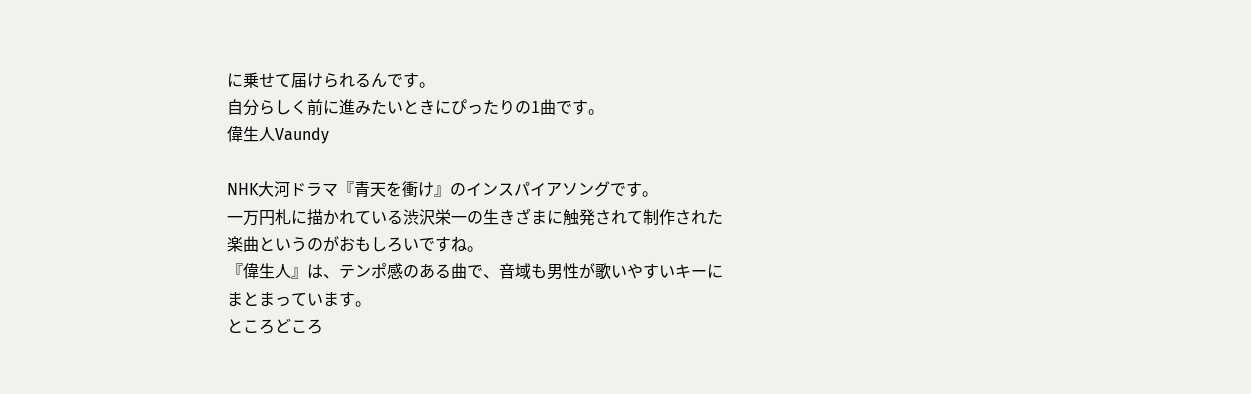に乗せて届けられるんです。
自分らしく前に進みたいときにぴったりの1曲です。
偉生人Vaundy

NHK大河ドラマ『青天を衝け』のインスパイアソングです。
一万円札に描かれている渋沢栄一の生きざまに触発されて制作された楽曲というのがおもしろいですね。
『偉生人』は、テンポ感のある曲で、音域も男性が歌いやすいキーにまとまっています。
ところどころ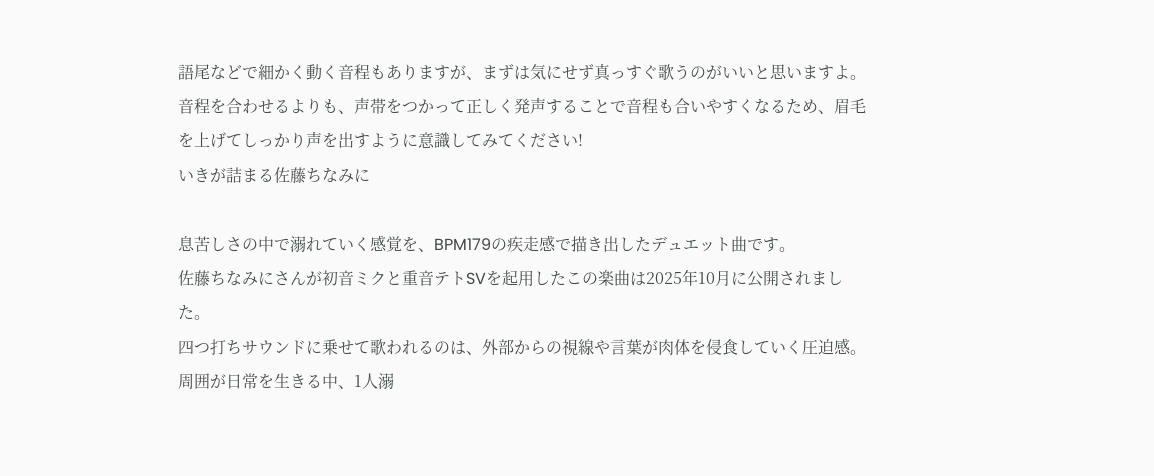語尾などで細かく動く音程もありますが、まずは気にせず真っすぐ歌うのがいいと思いますよ。
音程を合わせるよりも、声帯をつかって正しく発声することで音程も合いやすくなるため、眉毛を上げてしっかり声を出すように意識してみてください!
いきが詰まる佐藤ちなみに

息苦しさの中で溺れていく感覚を、BPM179の疾走感で描き出したデュエット曲です。
佐藤ちなみにさんが初音ミクと重音テトSVを起用したこの楽曲は2025年10月に公開されました。
四つ打ちサウンドに乗せて歌われるのは、外部からの視線や言葉が肉体を侵食していく圧迫感。
周囲が日常を生きる中、1人溺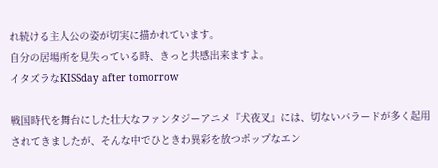れ続ける主人公の姿が切実に描かれています。
自分の居場所を見失っている時、きっと共感出来ますよ。
イタズラなKISSday after tomorrow

戦国時代を舞台にした壮大なファンタジーアニメ『犬夜叉』には、切ないバラードが多く起用されてきましたが、そんな中でひときわ異彩を放つポップなエン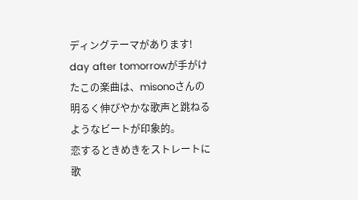ディングテーマがあります!
day after tomorrowが手がけたこの楽曲は、misonoさんの明るく伸びやかな歌声と跳ねるようなビートが印象的。
恋するときめきをストレートに歌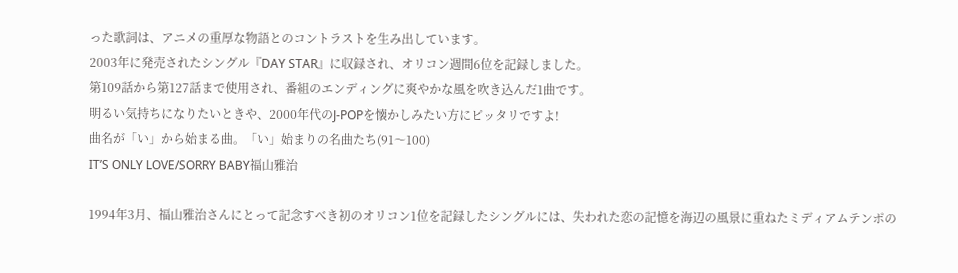った歌詞は、アニメの重厚な物語とのコントラストを生み出しています。
2003年に発売されたシングル『DAY STAR』に収録され、オリコン週間6位を記録しました。
第109話から第127話まで使用され、番組のエンディングに爽やかな風を吹き込んだ1曲です。
明るい気持ちになりたいときや、2000年代のJ-POPを懐かしみたい方にピッタリですよ!
曲名が「い」から始まる曲。「い」始まりの名曲たち(91〜100)
IT’S ONLY LOVE/SORRY BABY福山雅治

1994年3月、福山雅治さんにとって記念すべき初のオリコン1位を記録したシングルには、失われた恋の記憶を海辺の風景に重ねたミディアムテンポの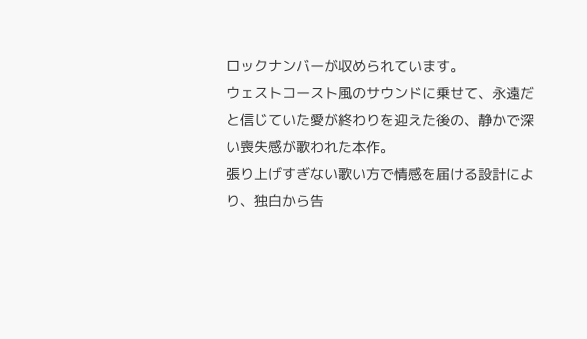ロックナンバーが収められています。
ウェストコースト風のサウンドに乗せて、永遠だと信じていた愛が終わりを迎えた後の、静かで深い喪失感が歌われた本作。
張り上げすぎない歌い方で情感を届ける設計により、独白から告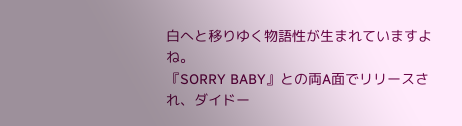白へと移りゆく物語性が生まれていますよね。
『SORRY BABY』との両A面でリリースされ、ダイドー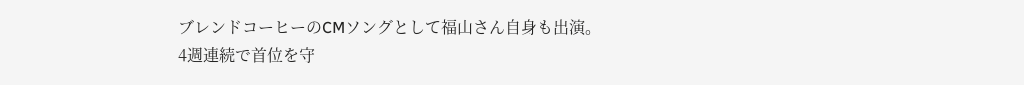ブレンドコーヒーのCMソングとして福山さん自身も出演。
4週連続で首位を守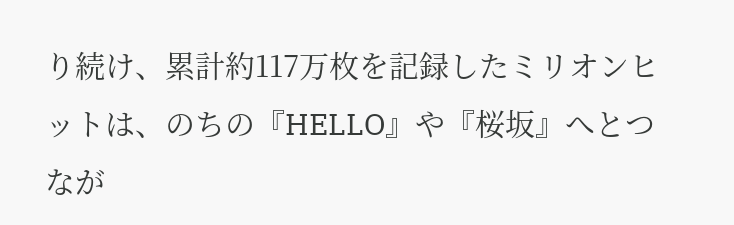り続け、累計約117万枚を記録したミリオンヒットは、のちの『HELLO』や『桜坂』へとつなが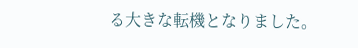る大きな転機となりました。